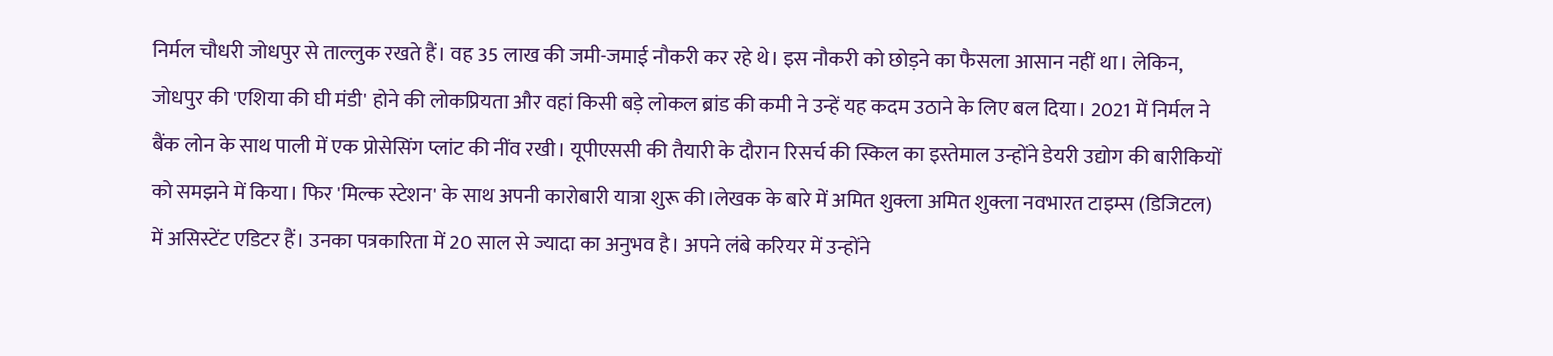निर्मल चौधरी जोधपुर से ताल्लुक रखते हैं। वह 35 लाख की जमी-जमाई नौकरी कर रहे थे। इस नौकरी को छोड़ने का फैसला आसान नहीं था। लेकिन, जोधपुर की 'एशिया की घी मंडी' होने की लोकप्रियता और वहां किसी बड़े लोकल ब्रांड की कमी ने उन्हें यह कदम उठाने के लिए बल दिया। 2021 में निर्मल ने बैंक लोन के साथ पाली में एक प्रोसेसिंग प्लांट की नींव रखी। यूपीएससी की तैयारी के दौरान रिसर्च की स्किल का इस्तेमाल उन्होंने डेयरी उद्योग की बारीकियों को समझने में किया। फिर 'मिल्क स्टेशन' के साथ अपनी कारोबारी यात्रा शुरू की।लेखक के बारे में अमित शुक्ला अमित शुक्ला नवभारत टाइम्स (डिजिटल) में असिस्टेंट एडिटर हैं। उनका पत्रकारिता में 20 साल से ज्यादा का अनुभव है। अपने लंबे करियर में उन्होंने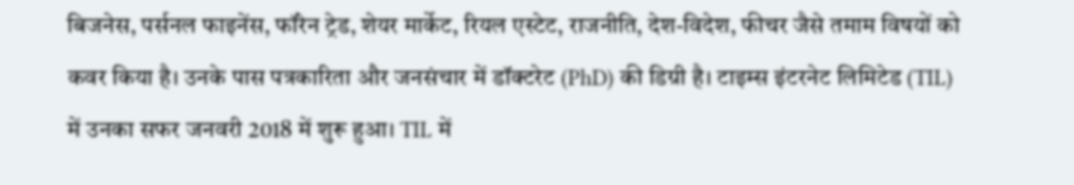बिजनेस, पर्सनल फाइनेंस, फॉरेन ट्रेड, शेयर मार्केट, रियल एस्टेट, राजनीति, देश-विदेश, फीचर जैसे तमाम विषयों को कवर किया है। उनके पास पत्रकारिता और जनसंचार में डॉक्टरेट (PhD) की डिग्री है। टाइम्स इंटरनेट लिमिटेड (TIL) में उनका सफर जनवरी 2018 में शुरू हुआ। TIL में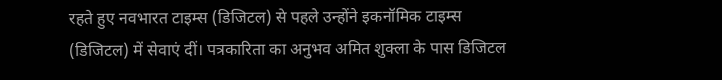रहते हुए नवभारत टाइम्स (डिजिटल) से पहले उन्होंने इकनॉमिक टाइम्स (डिजिटल) में सेवाएं दीं। पत्रकारिता का अनुभव अमित शुक्ला के पास डिजिटल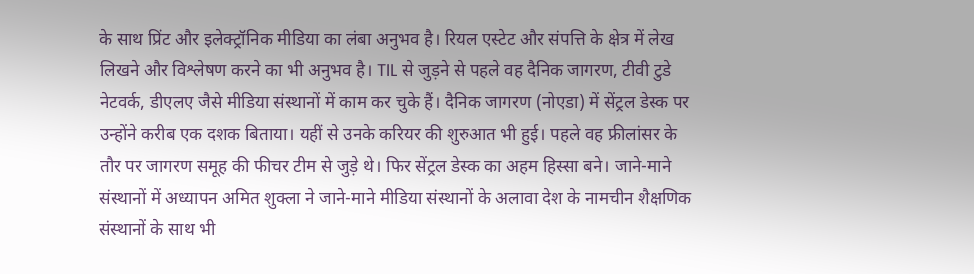के साथ प्रिंट और इलेक्ट्रॉनिक मीडिया का लंबा अनुभव है। रियल एस्टेट और संपत्ति के क्षेत्र में लेख लिखने और विश्लेषण करने का भी अनुभव है। TIL से जुड़ने से पहले वह दैनिक जागरण, टीवी टुडे नेटवर्क, डीएलए जैसे मीडिया संस्थानों में काम कर चुके हैं। दैनिक जागरण (नोएडा) में सेंट्रल डेस्क पर उन्होंने करीब एक दशक बिताया। यहीं से उनके करियर की शुरुआत भी हुई। पहले वह फ्रीलांसर के तौर पर जागरण समूह की फीचर टीम से जुड़े थे। फिर सेंट्रल डेस्क का अहम हिस्सा बने। जाने-माने संस्थानों में अध्यापन अमित शुक्ला ने जाने-माने मीडिया संस्थानों के अलावा देश के नामचीन शैक्षणिक संस्थानों के साथ भी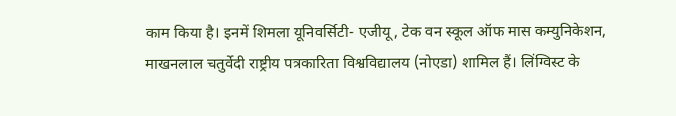काम किया है। इनमें शिमला यूनिवर्सिटी- एजीयू, टेक वन स्कूल ऑफ मास कम्युनिकेशन, माखनलाल चतुर्वेदी राष्ट्रीय पत्रकारिता विश्वविद्यालय (नोएडा) शामिल हैं। लिंग्विस्ट के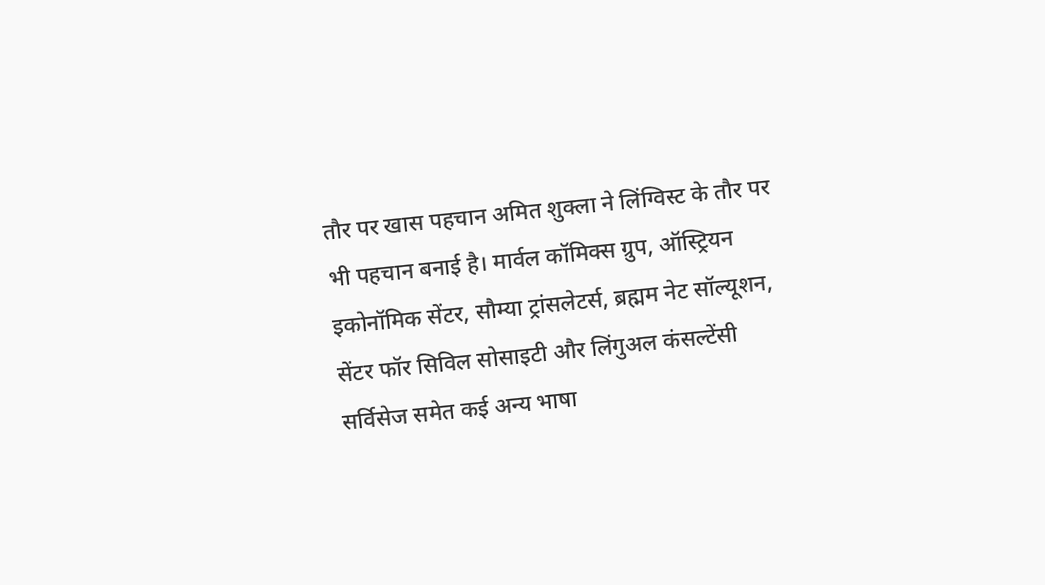तौर पर खास पहचान अमित शुक्ला ने लिंग्विस्ट के तौर पर भी पहचान बनाई है। मार्वल कॉमिक्स ग्रुप, ऑस्ट्रियन इकोनॉमिक सेंटर, सौम्या ट्रांसलेटर्स, ब्रह्मम नेट सॉल्यूशन, सेंटर फॉर सिविल सोसाइटी और लिंगुअल कंसल्टेंसी सर्विसेज समेत कई अन्य भाषा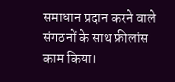समाधान प्रदान करने वाले संगठनों के साथ फ्रीलांस काम किया।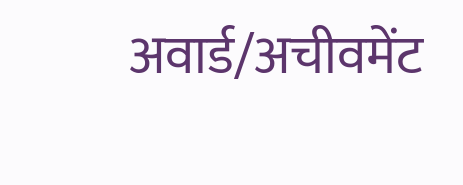अवार्ड/अचीवमेंट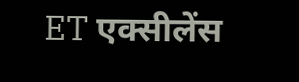ET एक्सीलेंस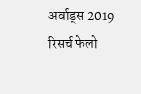अर्वाड्स 2019 रिसर्च फेलो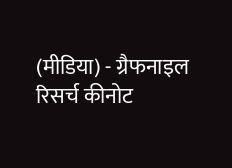(मीडिया) - ग्रैफनाइल रिसर्च कीनोट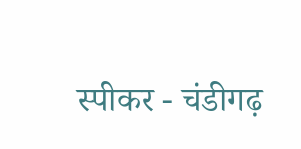स्पीकर - चंडीगढ़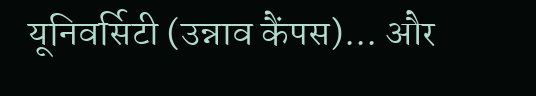यूनिवर्सिटी (उन्नाव कैंपस)... और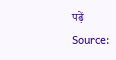पढ़ें
Source: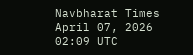Navbharat Times April 07, 2026 02:09 UTC